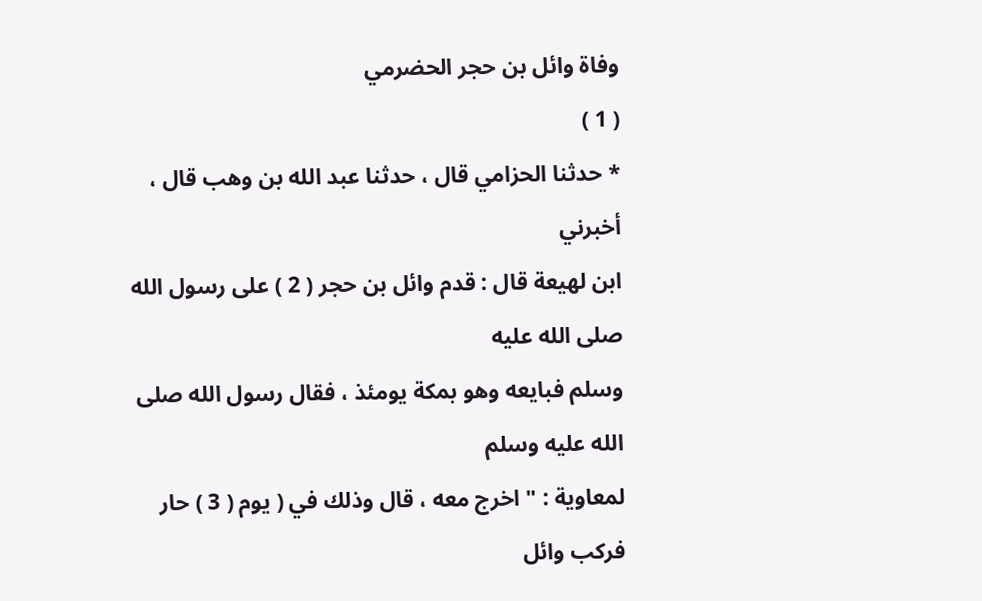وفاة وائل بن حجر الحضرمي
( 1 )
* حدثنا الحزامي قال ، حدثنا عبد الله بن وهب قال ، أخبرني
ابن لهيعة قال : قدم وائل بن حجر ( 2 ) على رسول الله صلى الله عليه
وسلم فبايعه وهو بمكة يومئذ ، فقال رسول الله صلى الله عليه وسلم
لمعاوية : " اخرج معه ، قال وذلك في ( يوم ( 3 ) حار فركب وائل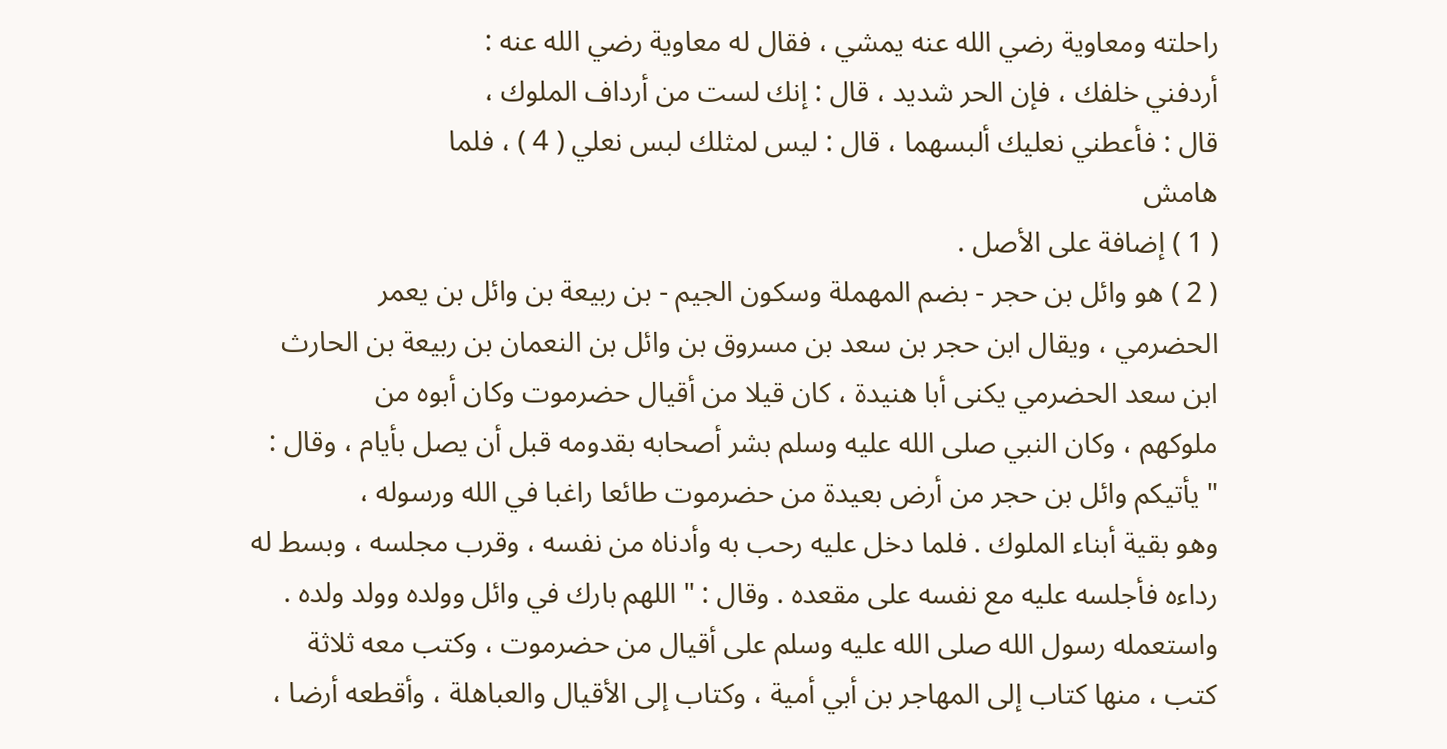راحلته ومعاوية رضي الله عنه يمشي ، فقال له معاوية رضي الله عنه :
أردفني خلفك ، فإن الحر شديد ، قال : إنك لست من أرداف الملوك ،
قال : فأعطني نعليك ألبسهما ، قال : ليس لمثلك لبس نعلي ( 4 ) ، فلما
هامش
( 1 ) إضافة على الأصل .
( 2 ) هو وائل بن حجر - بضم المهملة وسكون الجيم - بن ربيعة بن وائل بن يعمر
الحضرمي ، ويقال ابن حجر بن سعد بن مسروق بن وائل بن النعمان بن ربيعة بن الحارث
ابن سعد الحضرمي يكنى أبا هنيدة ، كان قيلا من أقيال حضرموت وكان أبوه من
ملوكهم ، وكان النبي صلى الله عليه وسلم بشر أصحابه بقدومه قبل أن يصل بأيام ، وقال :
" يأتيكم وائل بن حجر من أرض بعيدة من حضرموت طائعا راغبا في الله ورسوله ،
وهو بقية أبناء الملوك . فلما دخل عليه رحب به وأدناه من نفسه ، وقرب مجلسه ، وبسط له
رداءه فأجلسه عليه مع نفسه على مقعده . وقال : " اللهم بارك في وائل وولده وولد ولده .
واستعمله رسول الله صلى الله عليه وسلم على أقيال من حضرموت ، وكتب معه ثلاثة
كتب ، منها كتاب إلى المهاجر بن أبي أمية ، وكتاب إلى الأقيال والعباهلة ، وأقطعه أرضا ،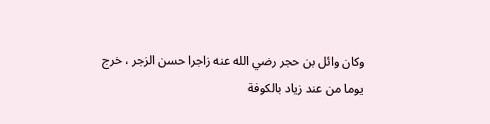وكان وائل بن حجر رضي الله عنه زاجرا حسن الزجر ، خرج يوما من عند زياد بالكوفة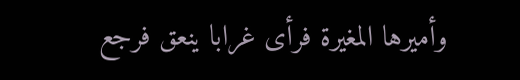وأميرها المغيرة فرأى غرابا ينعق فرجع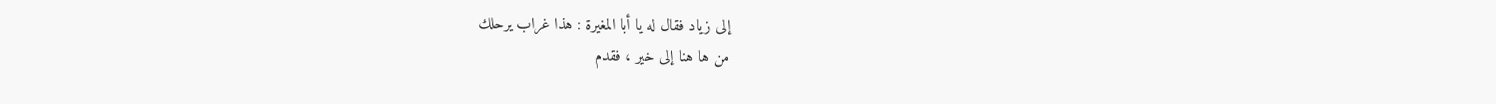إلى زياد فقال له يا أبا المغيرة : هذا غراب يرحلك
من ها هنا إلى خير ، فقدم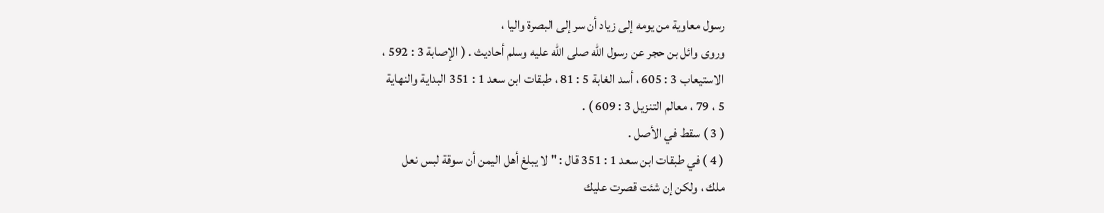رسول معاوية من يومه إلى زياد أن سر إلى البصرة واليا ،
وروى وائل بن حجر عن رسول الله صلى الله عليه وسلم أحاديث . ( الإصابة 3 : 592 ،
الاستيعاب 3 : 605 ، أسد الغابة 5 : 81 ، طبقات ابن سعد 1 : 351 البداية والنهاية
5 ، 79 ، معالم التنزيل 3 : 609 ) .
( 3 ) سقط في الأصل .
( 4 ) في طبقات ابن سعد 1 : 351 قال : " لا يبلغ أهل اليمن أن سوقة لبس نعل
ملك ، ولكن إن شئت قصرت عليك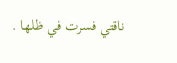ناقتي فسرت في ظلها .